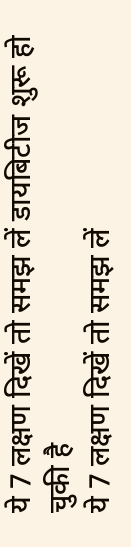ये 7 लक्षण दिखें तो समझ लें डायबिटीज शुरू हो चुकी है
ये 7 लक्षण दिखें तो समझ लें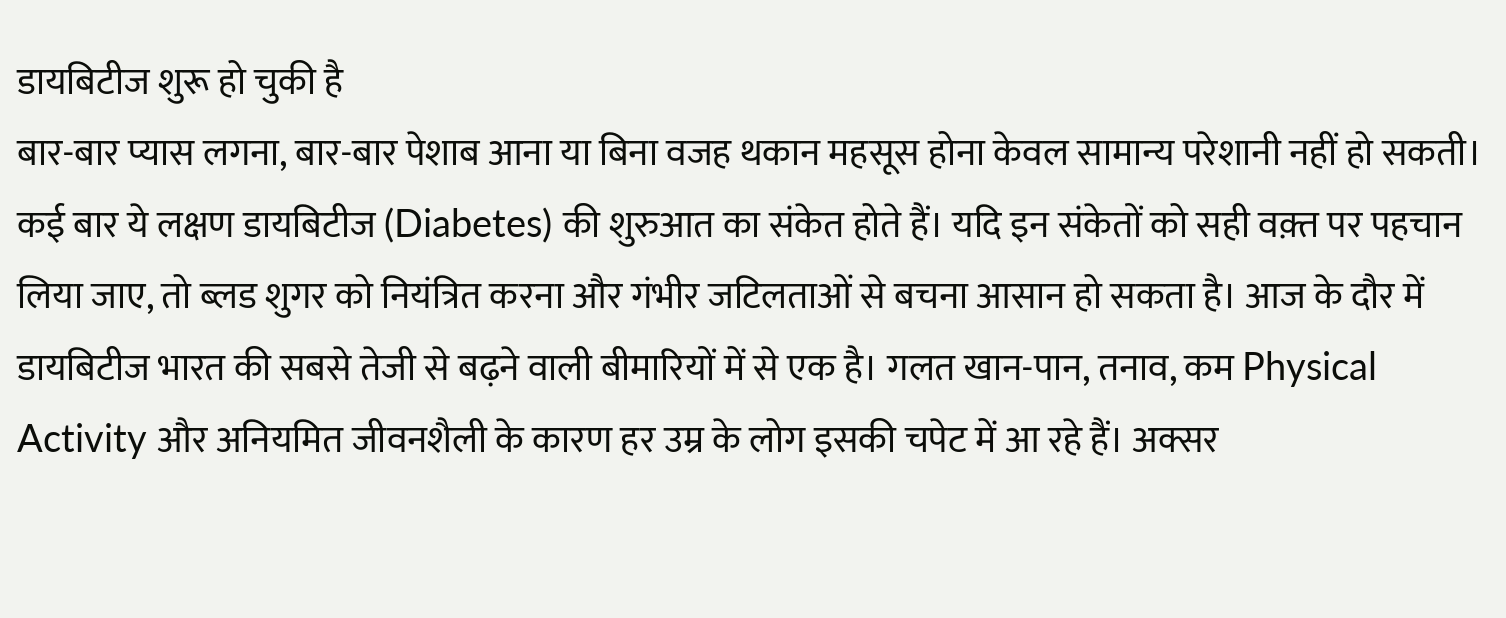डायबिटीज शुरू हो चुकी है
बार-बार प्यास लगना, बार-बार पेशाब आना या बिना वजह थकान महसूस होना केवल सामान्य परेशानी नहीं हो सकती। कई बार ये लक्षण डायबिटीज (Diabetes) की शुरुआत का संकेत होते हैं। यदि इन संकेतों को सही वक़्त पर पहचान लिया जाए, तो ब्लड शुगर को नियंत्रित करना और गंभीर जटिलताओं से बचना आसान हो सकता है। आज के दौर में डायबिटीज भारत की सबसे तेजी से बढ़ने वाली बीमारियों में से एक है। गलत खान-पान, तनाव, कम Physical Activity और अनियमित जीवनशैली के कारण हर उम्र के लोग इसकी चपेट में आ रहे हैं। अक्सर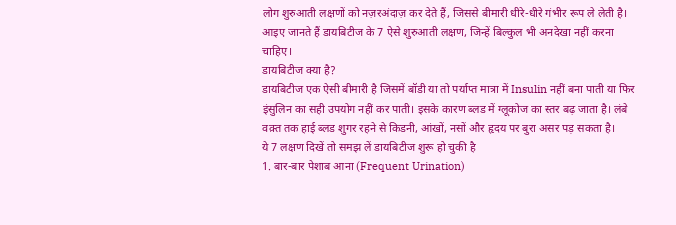लोग शुरुआती लक्षणों को नज़रअंदाज़ कर देते हैं, जिससे बीमारी धीरे-धीरे गंभीर रूप ले लेती है। आइए जानते हैं डायबिटीज के 7 ऐसे शुरुआती लक्षण, जिन्हें बिल्कुल भी अनदेखा नहीं करना चाहिए।
डायबिटीज क्या है?
डायबिटीज एक ऐसी बीमारी है जिसमें बॉडी या तो पर्याप्त मात्रा में Insulin नहीं बना पाती या फिर इंसुलिन का सही उपयोग नहीं कर पाती। इसके कारण ब्लड में ग्लूकोज का स्तर बढ़ जाता है। लंबे वक़्त तक हाई ब्लड शुगर रहने से किडनी, आंखों, नसों और हृदय पर बुरा असर पड़ सकता है।
ये 7 लक्षण दिखें तो समझ लें डायबिटीज शुरू हो चुकी है
1. बार-बार पेशाब आना (Frequent Urination)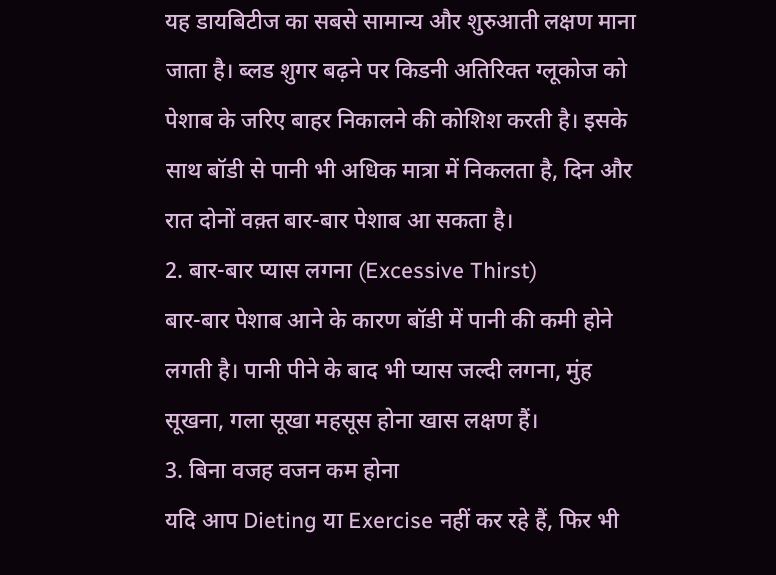यह डायबिटीज का सबसे सामान्य और शुरुआती लक्षण माना जाता है। ब्लड शुगर बढ़ने पर किडनी अतिरिक्त ग्लूकोज को पेशाब के जरिए बाहर निकालने की कोशिश करती है। इसके साथ बॉडी से पानी भी अधिक मात्रा में निकलता है, दिन और रात दोनों वक़्त बार-बार पेशाब आ सकता है।
2. बार-बार प्यास लगना (Excessive Thirst)
बार-बार पेशाब आने के कारण बॉडी में पानी की कमी होने लगती है। पानी पीने के बाद भी प्यास जल्दी लगना, मुंह सूखना, गला सूखा महसूस होना खास लक्षण हैं।
3. बिना वजह वजन कम होना
यदि आप Dieting या Exercise नहीं कर रहे हैं, फिर भी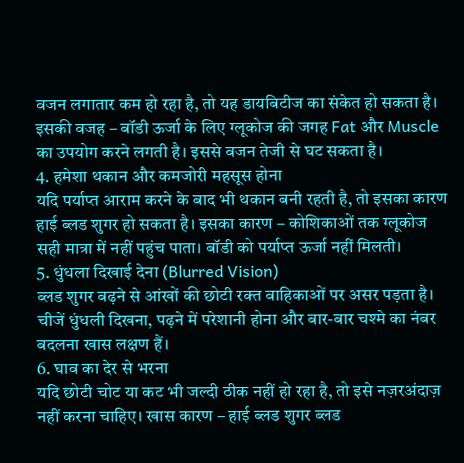वजन लगातार कम हो रहा है, तो यह डायबिटीज का संकेत हो सकता है। इसकी वजह – बॉडी ऊर्जा के लिए ग्लूकोज की जगह Fat और Muscle का उपयोग करने लगती है। इससे वजन तेजी से घट सकता है।
4. हमेशा थकान और कमजोरी महसूस होना
यदि पर्याप्त आराम करने के बाद भी थकान बनी रहती है, तो इसका कारण हाई ब्लड शुगर हो सकता है। इसका कारण – कोशिकाओं तक ग्लूकोज सही मात्रा में नहीं पहुंच पाता। बॉडी को पर्याप्त ऊर्जा नहीं मिलती।
5. धुंधला दिखाई देना (Blurred Vision)
ब्लड शुगर बढ़ने से आंखों की छोटी रक्त वाहिकाओं पर असर पड़ता है। चीजें धुंधली दिखना, पढ़ने में परेशानी होना और बार-बार चश्मे का नंबर बदलना खास लक्षण हैं।
6. घाव का देर से भरना
यदि छोटी चोट या कट भी जल्दी ठीक नहीं हो रहा है, तो इसे नज़रअंदाज़ नहीं करना चाहिए। खास कारण – हाई ब्लड शुगर ब्लड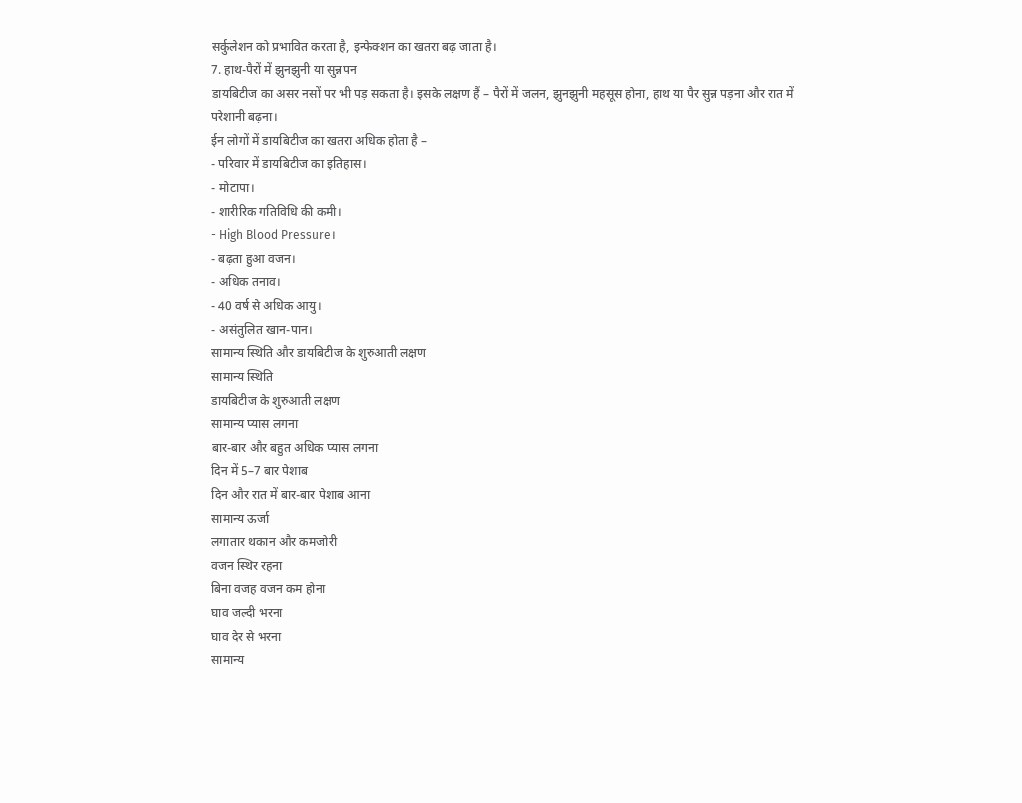सर्कुलेशन को प्रभावित करता है, इन्फेक्शन का खतरा बढ़ जाता है।
7. हाथ-पैरों में झुनझुनी या सुन्नपन
डायबिटीज का असर नसों पर भी पड़ सकता है। इसके लक्षण हैं – पैरों में जलन, झुनझुनी महसूस होना, हाथ या पैर सुन्न पड़ना और रात में परेशानी बढ़ना।
ईन लोगों में डायबिटीज का खतरा अधिक होता है –
- परिवार में डायबिटीज का इतिहास।
- मोटापा।
- शारीरिक गतिविधि की कमी।
- High Blood Pressure।
- बढ़ता हुआ वजन।
- अधिक तनाव।
- 40 वर्ष से अधिक आयु।
- असंतुलित खान-पान।
सामान्य स्थिति और डायबिटीज के शुरुआती लक्षण
सामान्य स्थिति
डायबिटीज के शुरुआती लक्षण
सामान्य प्यास लगना
बार-बार और बहुत अधिक प्यास लगना
दिन में 5–7 बार पेशाब
दिन और रात में बार-बार पेशाब आना
सामान्य ऊर्जा
लगातार थकान और कमजोरी
वजन स्थिर रहना
बिना वजह वजन कम होना
घाव जल्दी भरना
घाव देर से भरना
सामान्य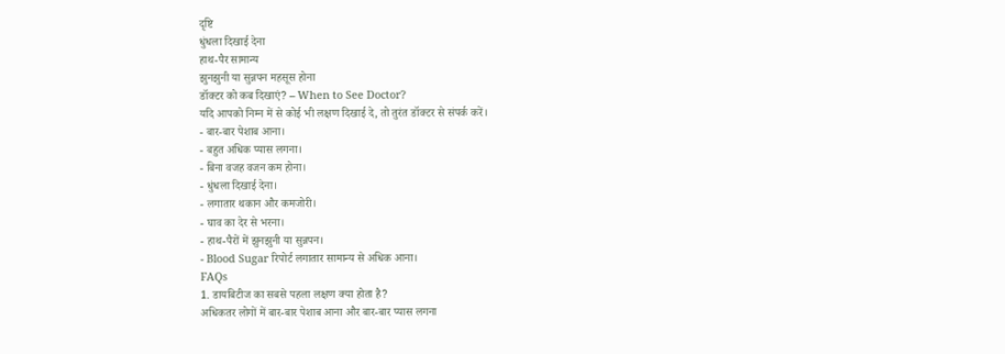दृष्टि
धुंधला दिखाई देना
हाथ-पैर सामान्य
झुनझुनी या सुन्नपन महसूस होना
डॉक्टर को कब दिखाएं? – When to See Doctor?
यदि आपको निम्न में से कोई भी लक्षण दिखाई दे, तो तुरंत डॉक्टर से संपर्क करें।
- बार-बार पेशाब आना।
- बहुत अधिक प्यास लगना।
- बिना वजह वजन कम होना।
- धुंधला दिखाई देना।
- लगातार थकान और कमजोरी।
- घाव का देर से भरना।
- हाथ-पैरों में झुनझुनी या सुन्नपन।
- Blood Sugar रिपोर्ट लगातार सामान्य से अधिक आना।
FAQs
1. डायबिटीज का सबसे पहला लक्षण क्या होता है?
अधिकतर लोगों में बार-बार पेशाब आना और बार-बार प्यास लगना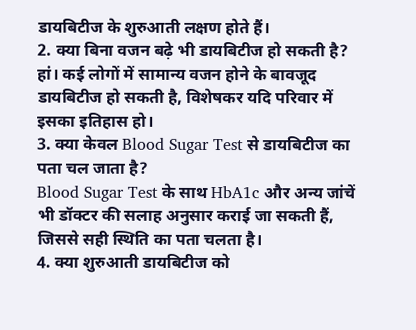डायबिटीज के शुरुआती लक्षण होते हैं।
2. क्या बिना वजन बढ़े भी डायबिटीज हो सकती है?
हां। कई लोगों में सामान्य वजन होने के बावजूद डायबिटीज हो सकती है, विशेषकर यदि परिवार में इसका इतिहास हो।
3. क्या केवल Blood Sugar Test से डायबिटीज का पता चल जाता है?
Blood Sugar Test के साथ HbA1c और अन्य जांचें भी डॉक्टर की सलाह अनुसार कराई जा सकती हैं, जिससे सही स्थिति का पता चलता है।
4. क्या शुरुआती डायबिटीज को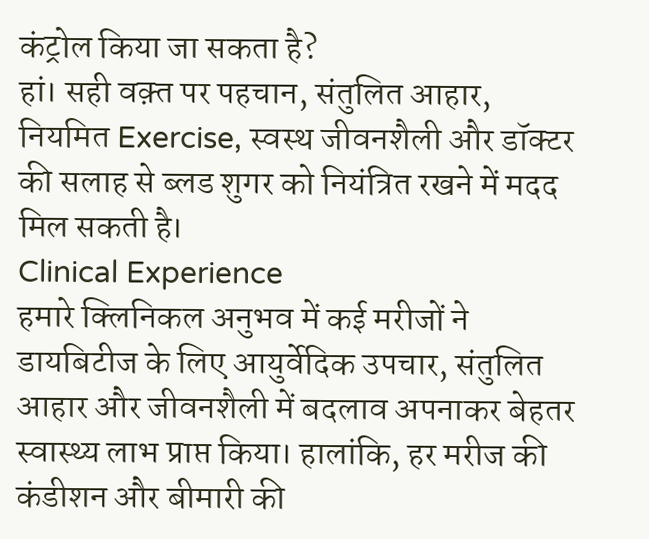कंट्रोल किया जा सकता है?
हां। सही वक़्त पर पहचान, संतुलित आहार, नियमित Exercise, स्वस्थ जीवनशैली और डॉक्टर की सलाह से ब्लड शुगर को नियंत्रित रखने में मदद मिल सकती है।
Clinical Experience
हमारे क्लिनिकल अनुभव में कई मरीजों ने डायबिटीज के लिए आयुर्वेदिक उपचार, संतुलित आहार और जीवनशैली में बदलाव अपनाकर बेहतर स्वास्थ्य लाभ प्राप्त किया। हालांकि, हर मरीज की कंडीशन और बीमारी की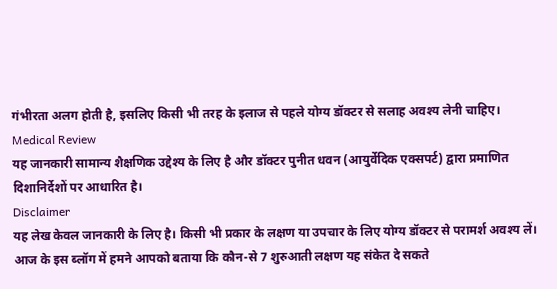गंभीरता अलग होती है, इसलिए किसी भी तरह के इलाज से पहले योग्य डॉक्टर से सलाह अवश्य लेनी चाहिए।
Medical Review
यह जानकारी सामान्य शैक्षणिक उद्देश्य के लिए है और डॉक्टर पुनीत धवन (आयुर्वेदिक एक्सपर्ट) द्वारा प्रमाणित दिशानिर्देशों पर आधारित है।
Disclaimer
यह लेख केवल जानकारी के लिए है। किसी भी प्रकार के लक्षण या उपचार के लिए योग्य डॉक्टर से परामर्श अवश्य लें।
आज के इस ब्लॉग में हमने आपको बताया कि कौन-से 7 शुरुआती लक्षण यह संकेत दे सकते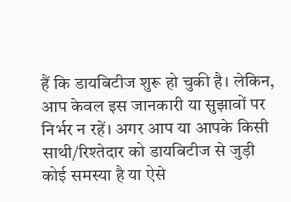हैं कि डायबिटीज शुरू हो चुकी है। लेकिन, आप केवल इस जानकारी या सुझावों पर निर्भर न रहें। अगर आप या आपके किसी साथी/रिश्तेदार को डायबिटीज से जुड़ी कोई समस्या है या ऐसे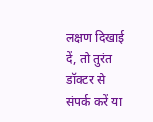लक्षण दिखाई दें, तो तुरंत डॉक्टर से संपर्क करें या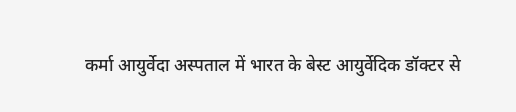कर्मा आयुर्वेदा अस्पताल में भारत के बेस्ट आयुर्वेदिक डॉक्टर से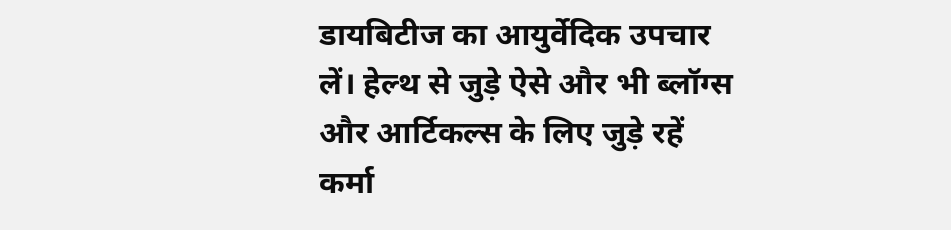डायबिटीज का आयुर्वेदिक उपचार लें। हेल्थ से जुड़े ऐसे और भी ब्लॉग्स और आर्टिकल्स के लिए जुड़े रहें कर्मा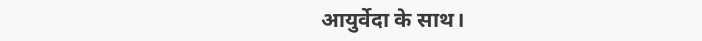आयुर्वेदा के साथ।